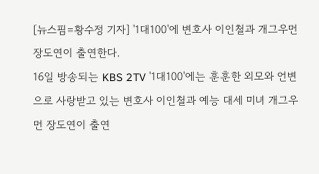[뉴스핌=황수정 기자] '1대100'에 변호사 이인철과 개그우먼 장도연이 출연한다.
16일 방송되는 KBS 2TV '1대100'에는 훈훈한 외모와 언변으로 사랑받고 있는 변호사 이인철과 예능 대세 미녀 개그우먼 장도연이 출연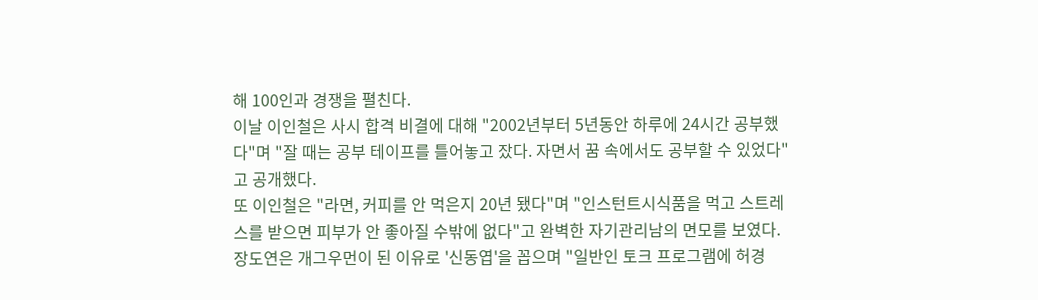해 100인과 경쟁을 펼친다.
이날 이인철은 사시 합격 비결에 대해 "2002년부터 5년동안 하루에 24시간 공부했다"며 "잘 때는 공부 테이프를 틀어놓고 잤다. 자면서 꿈 속에서도 공부할 수 있었다"고 공개했다.
또 이인철은 "라면, 커피를 안 먹은지 20년 됐다"며 "인스턴트시식품을 먹고 스트레스를 받으면 피부가 안 좋아질 수밖에 없다"고 완벽한 자기관리남의 면모를 보였다.
장도연은 개그우먼이 된 이유로 '신동엽'을 꼽으며 "일반인 토크 프로그램에 허경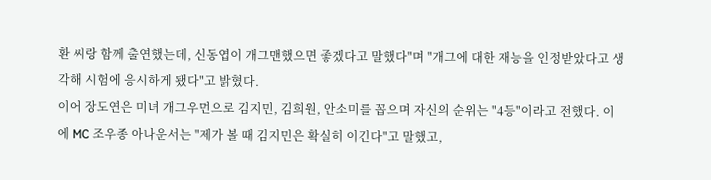환 씨랑 함께 출연했는데, 신동엽이 개그맨했으면 좋겠다고 말했다"며 "개그에 대한 재능을 인정받았다고 생각해 시험에 응시하게 됐다"고 밝혔다.
이어 장도연은 미녀 개그우먼으로 김지민, 김희원, 안소미를 꼽으며 자신의 순위는 "4등"이라고 전했다. 이에 MC 조우종 아나운서는 "제가 볼 때 김지민은 확실히 이긴다"고 말했고,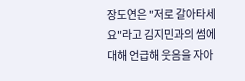장도연은 "저로 갈아타세요"라고 김지민과의 썸에 대해 언급해 웃음을 자아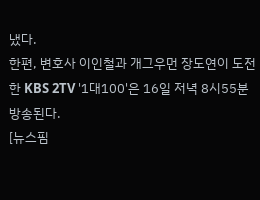냈다.
한편, 변호사 이인철과 개그우먼 장도연이 도전한 KBS 2TV '1대100'은 16일 저녁 8시55분 방송된다.
[뉴스핌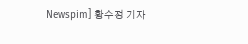Newspim] 황수정 기자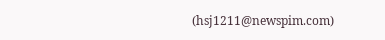(hsj1211@newspim.com)